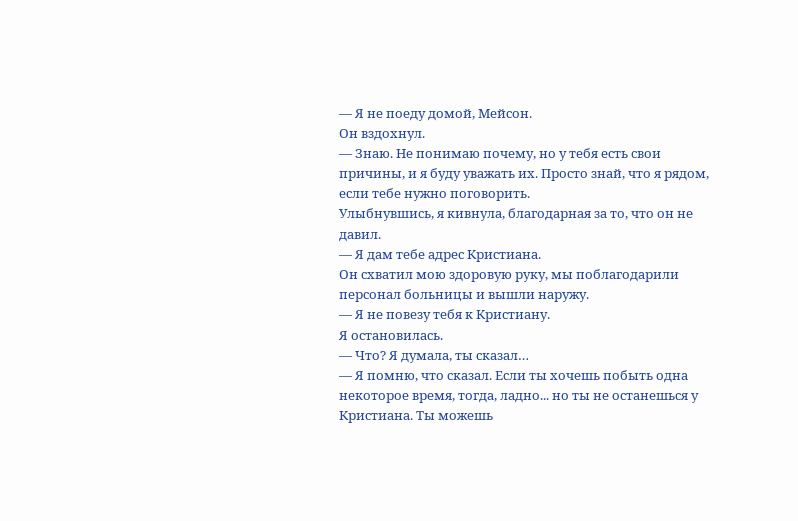— Я не поеду домой, Мейсон.
Он вздохнул.
— Знаю. Не понимаю почему, но у тебя есть свои причины, и я буду уважать их. Просто знай, что я рядом, если тебе нужно поговорить.
Улыбнувшись, я кивнула, благодарная за то, что он не давил.
— Я дам тебе адрес Кристиана.
Он схватил мою здоровую руку, мы поблагодарили персонал больницы и вышли наружу.
— Я не повезу тебя к Кристиану.
Я остановилась.
— Что? Я думала, ты сказал…
— Я помню, что сказал. Если ты хочешь побыть одна некоторое время, тогда, ладно... но ты не останешься у Кристиана. Ты можешь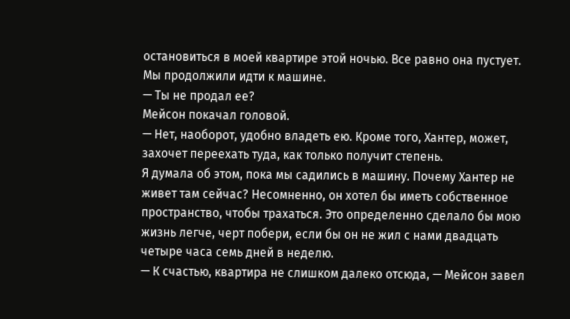остановиться в моей квартире этой ночью. Все равно она пустует.
Мы продолжили идти к машине.
— Ты не продал ее?
Мейсон покачал головой.
— Нет, наоборот, удобно владеть ею. Кроме того, Хантер, может, захочет переехать туда, как только получит степень.
Я думала об этом, пока мы садились в машину. Почему Хантер не живет там сейчас? Несомненно, он хотел бы иметь собственное пространство, чтобы трахаться. Это определенно сделало бы мою жизнь легче, черт побери, если бы он не жил с нами двадцать четыре часа семь дней в неделю.
— К счастью, квартира не слишком далеко отсюда, — Мейсон завел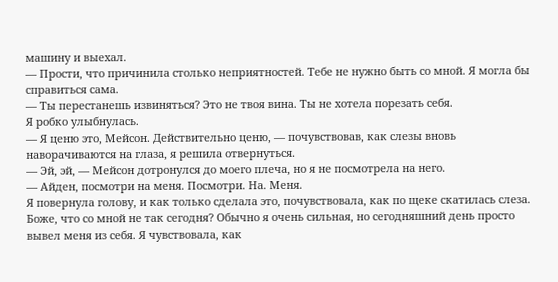машину и выехал.
— Прости, что причинила столько неприятностей. Тебе не нужно быть со мной. Я могла бы справиться сама.
— Ты перестанешь извиняться? Это не твоя вина. Ты не хотела порезать себя.
Я робко улыбнулась.
— Я ценю это, Мейсон. Действительно ценю, — почувствовав, как слезы вновь наворачиваются на глаза, я решила отвернуться.
— Эй, эй, — Мейсон дотронулся до моего плеча, но я не посмотрела на него.
— Айден, посмотри на меня. Посмотри. На. Меня.
Я повернула голову, и как только сделала это, почувствовала, как по щеке скатилась слеза. Боже, что со мной не так сегодня? Обычно я очень сильная, но сегодняшний день просто вывел меня из себя. Я чувствовала, как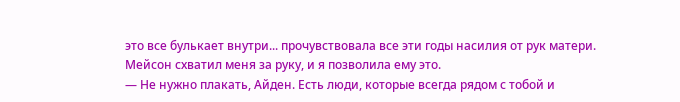это все булькает внутри... прочувствовала все эти годы насилия от рук матери.
Мейсон схватил меня за руку, и я позволила ему это.
— Не нужно плакать, Айден. Есть люди, которые всегда рядом с тобой и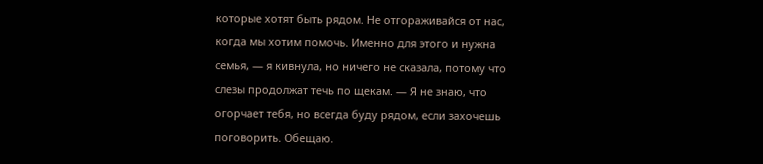которые хотят быть рядом. Не отгораживайся от нас, когда мы хотим помочь. Именно для этого и нужна семья, — я кивнула, но ничего не сказала, потому что слезы продолжат течь по щекам. — Я не знаю, что огорчает тебя, но всегда буду рядом, если захочешь поговорить. Обещаю.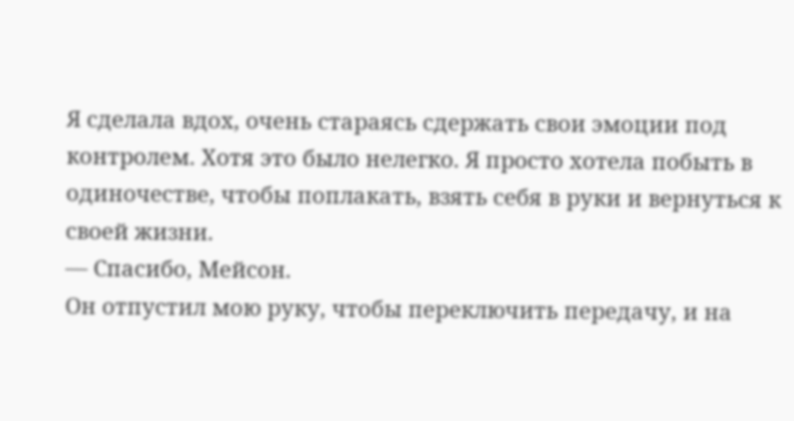Я сделала вдох, очень стараясь сдержать свои эмоции под контролем. Хотя это было нелегко. Я просто хотела побыть в одиночестве, чтобы поплакать, взять себя в руки и вернуться к своей жизни.
— Спасибо, Мейсон.
Он отпустил мою руку, чтобы переключить передачу, и на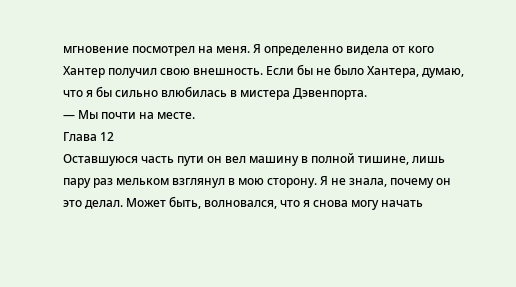мгновение посмотрел на меня. Я определенно видела от кого Хантер получил свою внешность. Если бы не было Хантера, думаю, что я бы сильно влюбилась в мистера Дэвенпорта.
— Мы почти на месте.
Глава 12
Оставшуюся часть пути он вел машину в полной тишине, лишь пару раз мельком взглянул в мою сторону. Я не знала, почему он это делал. Может быть, волновался, что я снова могу начать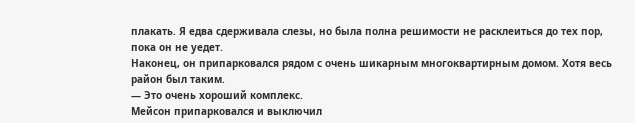плакать. Я едва сдерживала слезы, но была полна решимости не расклеиться до тех пор, пока он не уедет.
Наконец, он припарковался рядом с очень шикарным многоквартирным домом. Хотя весь район был таким.
— Это очень хороший комплекс.
Мейсон припарковался и выключил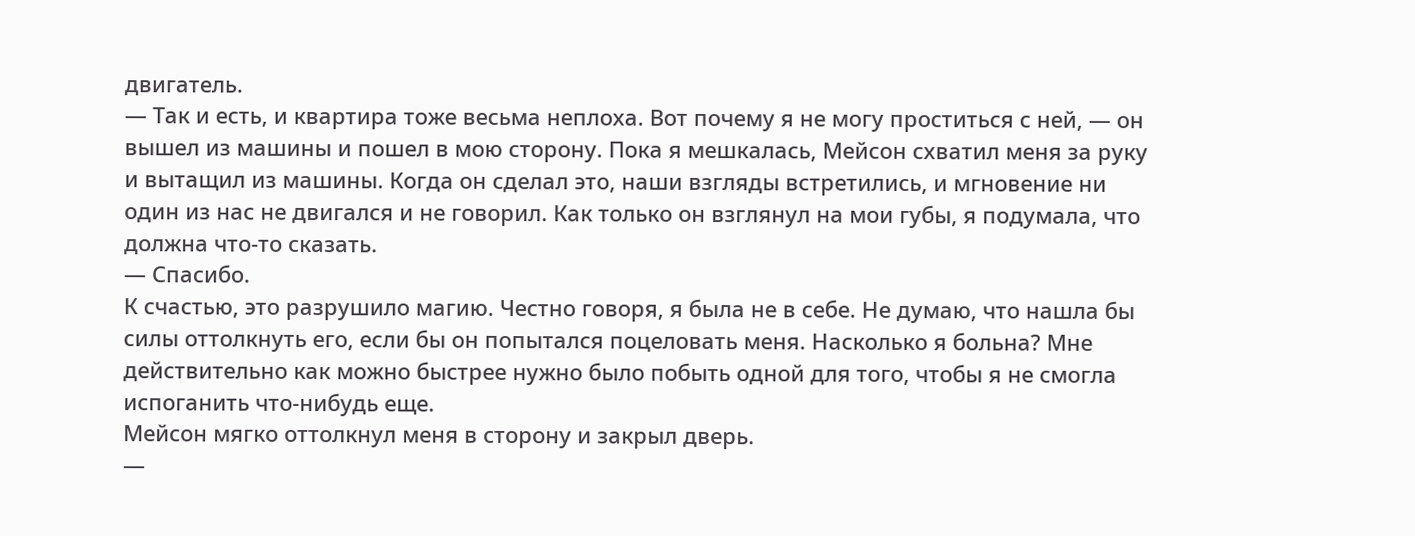двигатель.
— Так и есть, и квартира тоже весьма неплоха. Вот почему я не могу проститься с ней, — он вышел из машины и пошел в мою сторону. Пока я мешкалась, Мейсон схватил меня за руку и вытащил из машины. Когда он сделал это, наши взгляды встретились, и мгновение ни один из нас не двигался и не говорил. Как только он взглянул на мои губы, я подумала, что должна что-то сказать.
— Спасибо.
К счастью, это разрушило магию. Честно говоря, я была не в себе. Не думаю, что нашла бы силы оттолкнуть его, если бы он попытался поцеловать меня. Насколько я больна? Мне действительно как можно быстрее нужно было побыть одной для того, чтобы я не смогла испоганить что-нибудь еще.
Мейсон мягко оттолкнул меня в сторону и закрыл дверь.
—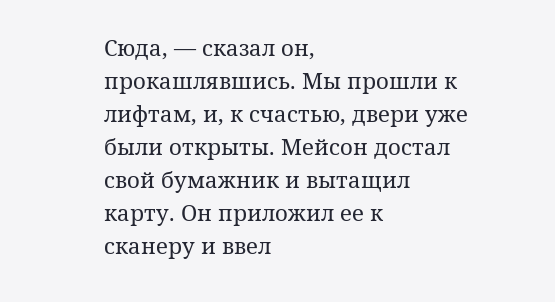Сюда, — сказал он, прокашлявшись. Мы прошли к лифтам, и, к счастью, двери уже были открыты. Мейсон достал свой бумажник и вытащил карту. Он приложил ее к сканеру и ввел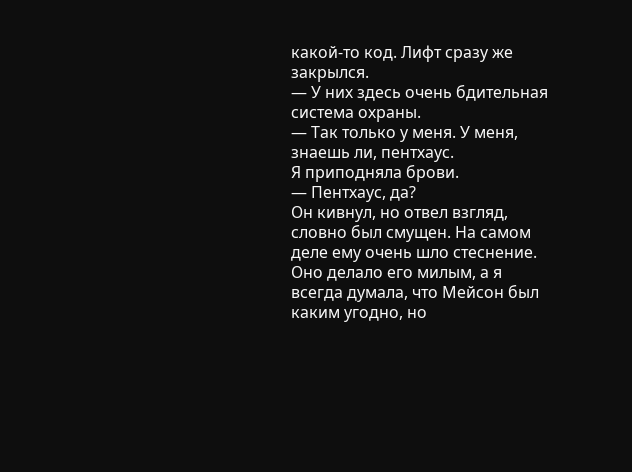какой-то код. Лифт сразу же закрылся.
— У них здесь очень бдительная система охраны.
— Так только у меня. У меня, знаешь ли, пентхаус.
Я приподняла брови.
— Пентхаус, да?
Он кивнул, но отвел взгляд, словно был смущен. На самом деле ему очень шло стеснение. Оно делало его милым, а я всегда думала, что Мейсон был каким угодно, но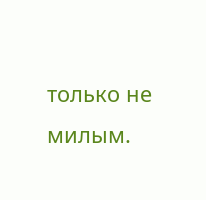только не милым.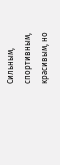Сильным, спортивным, красивым, но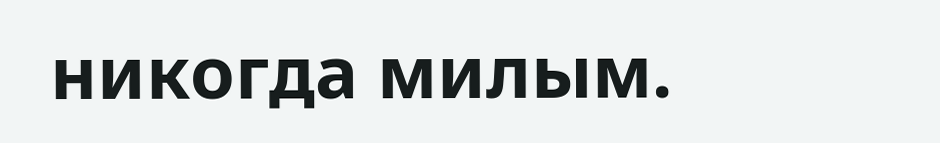никогда милым.